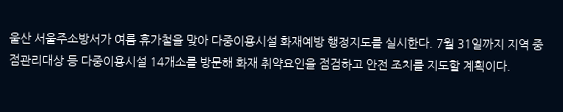울산 서울주소방서가 여름 휴가철을 맞아 다중이용시설 화재예방 행정지도를 실시한다. 7월 31일까지 지역 중점관리대상 등 다중이용시설 14개소를 방문해 화재 취약요인을 점검하고 안전 조치를 지도할 계획이다.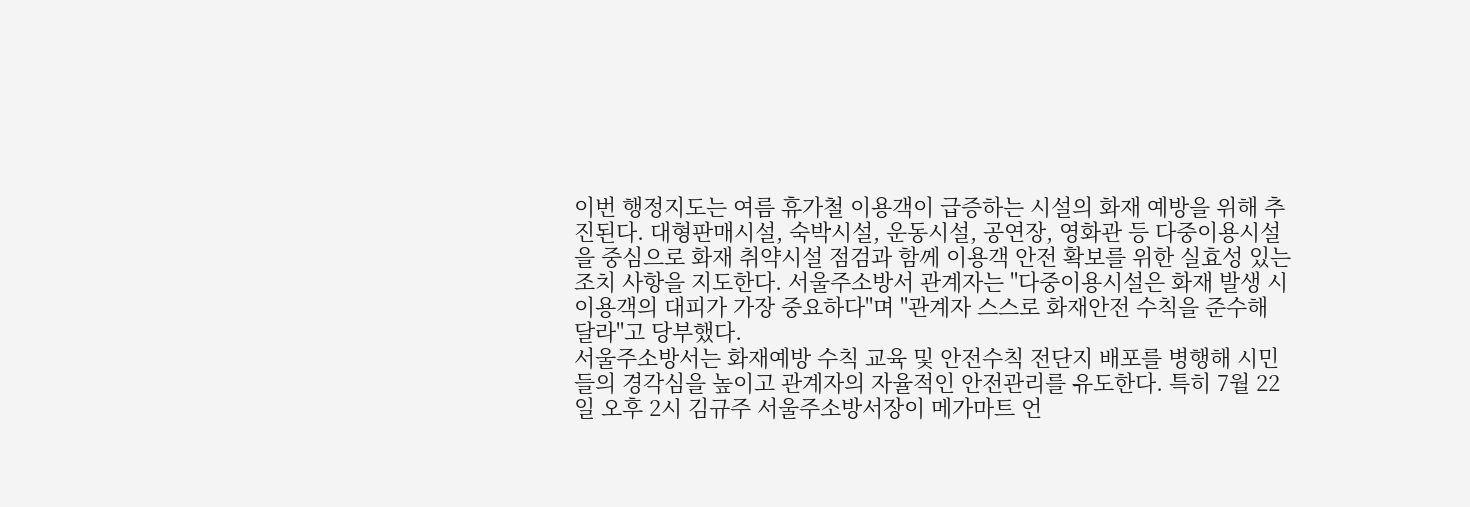이번 행정지도는 여름 휴가철 이용객이 급증하는 시설의 화재 예방을 위해 추진된다. 대형판매시설, 숙박시설, 운동시설, 공연장, 영화관 등 다중이용시설을 중심으로 화재 취약시설 점검과 함께 이용객 안전 확보를 위한 실효성 있는 조치 사항을 지도한다. 서울주소방서 관계자는 "다중이용시설은 화재 발생 시 이용객의 대피가 가장 중요하다"며 "관계자 스스로 화재안전 수칙을 준수해 달라"고 당부했다.
서울주소방서는 화재예방 수칙 교육 및 안전수칙 전단지 배포를 병행해 시민들의 경각심을 높이고 관계자의 자율적인 안전관리를 유도한다. 특히 7월 22일 오후 2시 김규주 서울주소방서장이 메가마트 언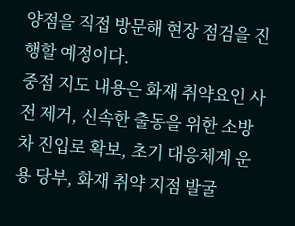양점을 직접 방문해 현장 점검을 진행할 예정이다.
중점 지도 내용은 화재 취약요인 사전 제거, 신속한 출동을 위한 소방차 진입로 확보, 초기 대응체계 운용 당부, 화재 취약 지점 발굴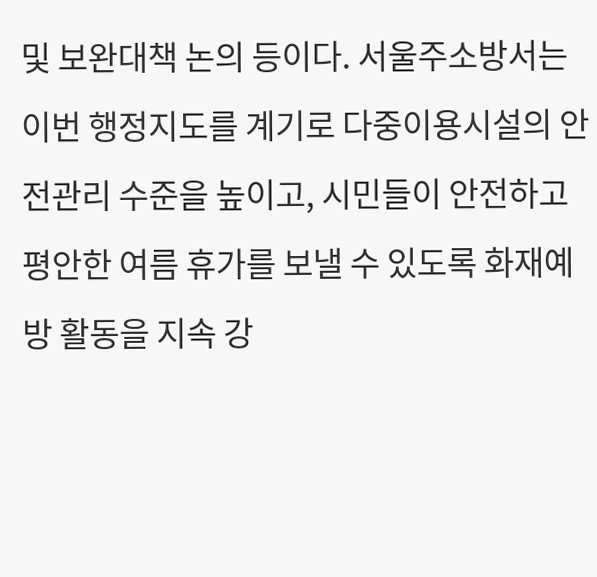및 보완대책 논의 등이다. 서울주소방서는 이번 행정지도를 계기로 다중이용시설의 안전관리 수준을 높이고, 시민들이 안전하고 평안한 여름 휴가를 보낼 수 있도록 화재예방 활동을 지속 강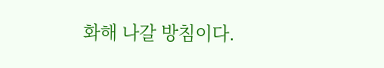화해 나갈 방침이다.